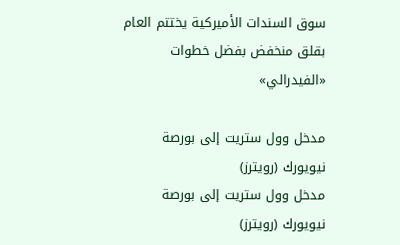سوق السندات الأميركية يختتم العام بقلق منخفض بفضل خطوات «الفيدرالي»

مدخل وول ستريت إلى بورصة نيويورك (رويترز)
مدخل وول ستريت إلى بورصة نيويورك (رويترز)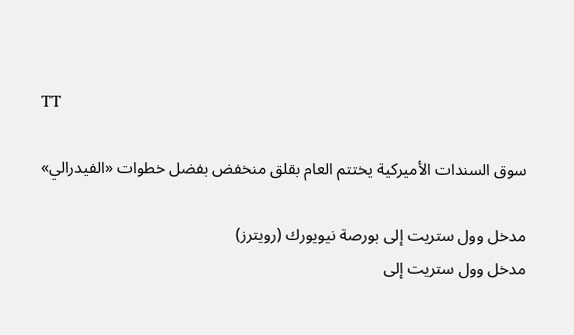TT

سوق السندات الأميركية يختتم العام بقلق منخفض بفضل خطوات «الفيدرالي»

مدخل وول ستريت إلى بورصة نيويورك (رويترز)
مدخل وول ستريت إلى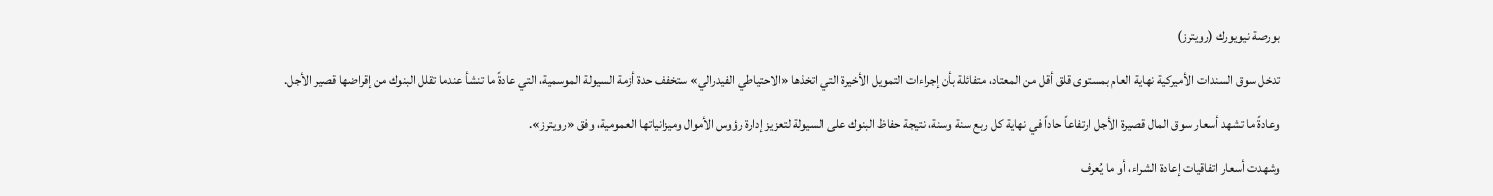بورصة نيويورك (رويترز)

تدخل سوق السندات الأميركية نهاية العام بمستوى قلق أقل من المعتاد، متفائلة بأن إجراءات التمويل الأخيرة التي اتخذها «الاحتياطي الفيدرالي» ستخفف حدة أزمة السيولة الموسمية، التي عادةً ما تنشأ عندما تقلل البنوك من إقراضها قصير الأجل.

وعادةً ما تشهد أسعار سوق المال قصيرة الأجل ارتفاعاً حاداً في نهاية كل ربع سنة وسنة، نتيجة حفاظ البنوك على السيولة لتعزيز إدارة رؤوس الأموال وميزانياتها العمومية، وفق «رويترز».

وشهدت أسعار اتفاقيات إعادة الشراء، أو ما يُعرف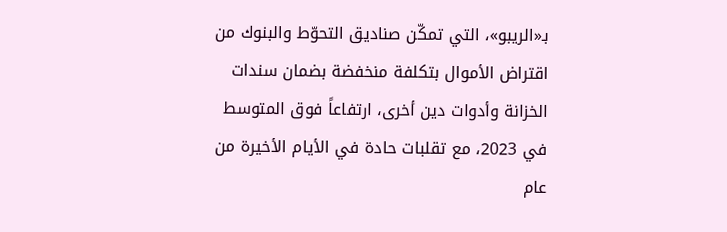بـ«الريبو»، التي تمكّن صناديق التحوّط والبنوك من اقتراض الأموال بتكلفة منخفضة بضمان سندات الخزانة وأدوات دين أخرى، ارتفاعاً فوق المتوسط في 2023، مع تقلبات حادة في الأيام الأخيرة من عام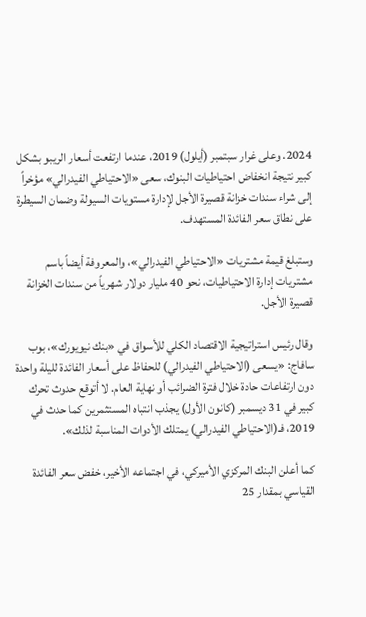2024. وعلى غرار سبتمبر (أيلول) 2019، عندما ارتفعت أسعار الريبو بشكل كبير نتيجة انخفاض احتياطيات البنوك، سعى «الاحتياطي الفيدرالي» مؤخراً إلى شراء سندات خزانة قصيرة الأجل لإدارة مستويات السيولة وضمان السيطرة على نطاق سعر الفائدة المستهدف.

وستبلغ قيمة مشتريات «الاحتياطي الفيدرالي»، والمعروفة أيضاً باسم مشتريات إدارة الاحتياطيات، نحو 40 مليار دولار شهرياً من سندات الخزانة قصيرة الأجل.

وقال رئيس استراتيجية الاقتصاد الكلي للأسواق في «بنك نيويورك»، بوب سافاج: «يسعى (الاحتياطي الفيدرالي) للحفاظ على أسعار الفائدة لليلة واحدة دون ارتفاعات حادة خلال فترة الضرائب أو نهاية العام. لا أتوقع حدوث تحرك كبير في 31 ديسمبر (كانون الأول) يجذب انتباه المستثمرين كما حدث في 2019، فـ(الاحتياطي الفيدرالي) يمتلك الأدوات المناسبة لذلك».

كما أعلن البنك المركزي الأميركي، في اجتماعه الأخير، خفض سعر الفائدة القياسي بمقدار 25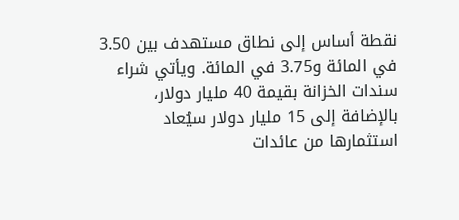نقطة أساس إلى نطاق مستهدف بين 3.50 في المائة و3.75 في المائة. ويأتي شراء سندات الخزانة بقيمة 40 مليار دولار، بالإضافة إلى 15 مليار دولار سيُعاد استثمارها من عائدات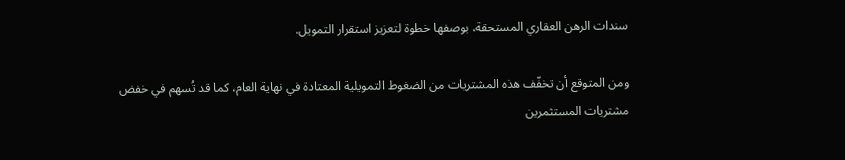سندات الرهن العقاري المستحقة، بوصفها خطوة لتعزيز استقرار التمويل.

ومن المتوقع أن تخفّف هذه المشتريات من الضغوط التمويلية المعتادة في نهاية العام، كما قد تُسهم في خفض مشتريات المستثمرين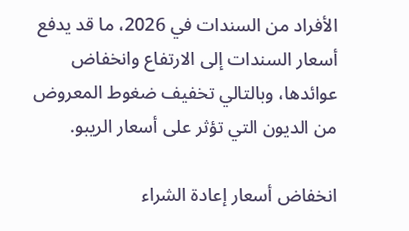الأفراد من السندات في 2026، ما قد يدفع أسعار السندات إلى الارتفاع وانخفاض عوائدها، وبالتالي تخفيف ضغوط المعروض من الديون التي تؤثر على أسعار الريبو.

انخفاض أسعار إعادة الشراء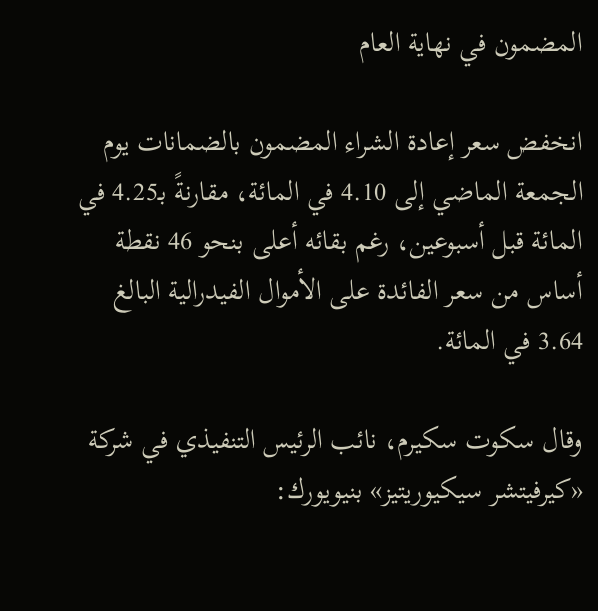المضمون في نهاية العام

انخفض سعر إعادة الشراء المضمون بالضمانات يوم الجمعة الماضي إلى 4.10 في المائة، مقارنةً بـ4.25 في المائة قبل أسبوعين، رغم بقائه أعلى بنحو 46 نقطة أساس من سعر الفائدة على الأموال الفيدرالية البالغ 3.64 في المائة.

وقال سكوت سكيرم، نائب الرئيس التنفيذي في شركة «كيرفيتشر سيكيوريتيز» بنيويورك: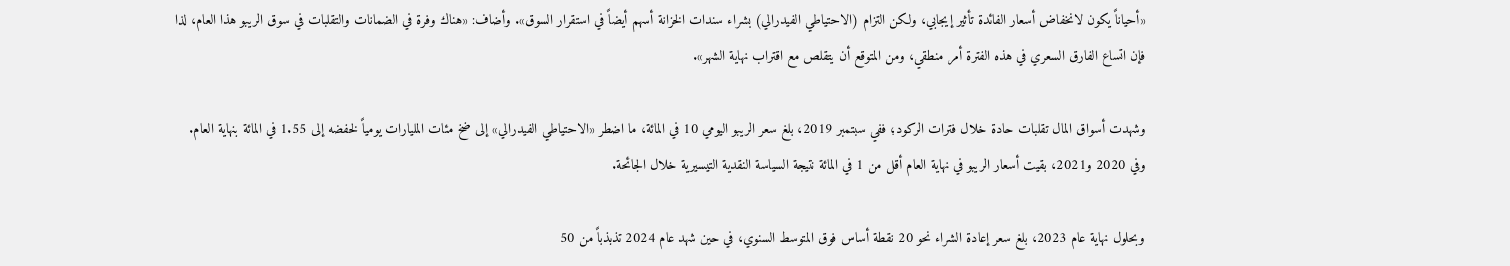«أحياناً يكون لانخفاض أسعار الفائدة تأثير إيجابي، ولكن التزام (الاحتياطي الفيدرالي) بشراء سندات الخزانة أسهم أيضاً في استقرار السوق». وأضاف: «هناك وفرة في الضمانات والتقلبات في سوق الريبو هذا العام، لذا فإن اتساع الفارق السعري في هذه الفترة أمر منطقي، ومن المتوقع أن يتقلص مع اقتراب نهاية الشهر».

وشهدت أسواق المال تقلبات حادة خلال فترات الركود؛ ففي سبتمبر 2019، بلغ سعر الريبو اليومي 10 في المائة، ما اضطر «الاحتياطي الفيدرالي» إلى ضخ مئات المليارات يومياً لخفضه إلى 1.55 في المائة بنهاية العام. وفي 2020 و2021، بقيت أسعار الريبو في نهاية العام أقل من 1 في المائة نتيجة السياسة النقدية التيسيرية خلال الجائحة.

وبحلول نهاية عام 2023، بلغ سعر إعادة الشراء نحو 20 نقطة أساس فوق المتوسط السنوي، في حين شهد عام 2024 تذبذباً من 50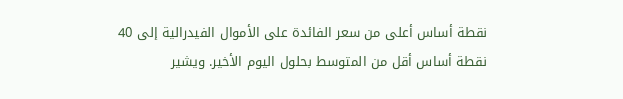نقطة أساس أعلى من سعر الفائدة على الأموال الفيدرالية إلى 40 نقطة أساس أقل من المتوسط بحلول اليوم الأخير. ويشير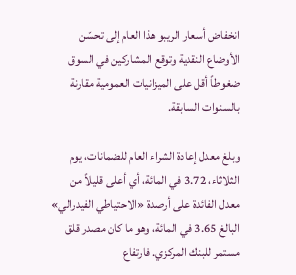انخفاض أسعار الريبو هذا العام إلى تحسّن الأوضاع النقدية وتوقع المشاركين في السوق ضغوطاً أقل على الميزانيات العمومية مقارنة بالسنوات السابقة.

وبلغ معدل إعادة الشراء العام للضمانات، يوم الثلاثاء، 3.72 في المائة، أي أعلى قليلاً من معدل الفائدة على أرصدة «الاحتياطي الفيدرالي» البالغ 3.65 في المائة، وهو ما كان مصدر قلق مستمر للبنك المركزي. فارتفاع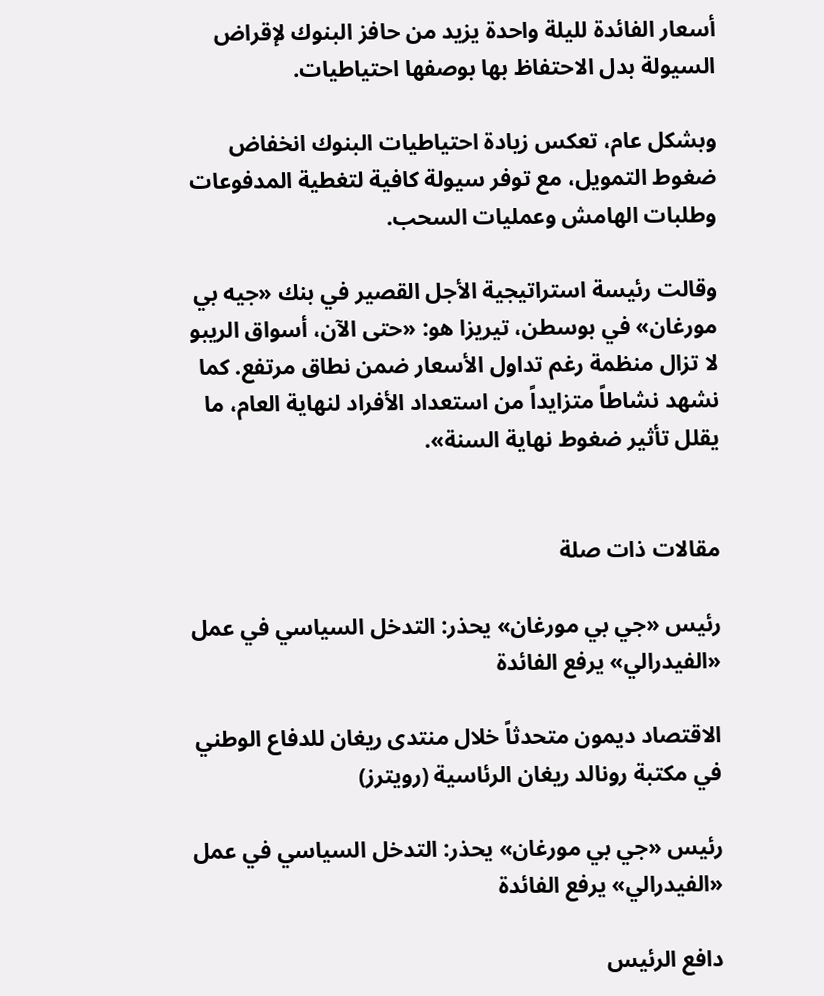أسعار الفائدة لليلة واحدة يزيد من حافز البنوك لإقراض السيولة بدل الاحتفاظ بها بوصفها احتياطيات.

وبشكل عام، تعكس زيادة احتياطيات البنوك انخفاض ضغوط التمويل، مع توفر سيولة كافية لتغطية المدفوعات وطلبات الهامش وعمليات السحب.

وقالت رئيسة استراتيجية الأجل القصير في بنك «جيه بي مورغان» في بوسطن، تيريزا هو: «حتى الآن، أسواق الريبو لا تزال منظمة رغم تداول الأسعار ضمن نطاق مرتفع. كما نشهد نشاطاً متزايداً من استعداد الأفراد لنهاية العام، ما يقلل تأثير ضغوط نهاية السنة».


مقالات ذات صلة

رئيس «جي بي مورغان» يحذر: التدخل السياسي في عمل «الفيدرالي» يرفع الفائدة

الاقتصاد ديمون متحدثاً خلال منتدى ريغان للدفاع الوطني في مكتبة رونالد ريغان الرئاسية (رويترز)

رئيس «جي بي مورغان» يحذر: التدخل السياسي في عمل «الفيدرالي» يرفع الفائدة

دافع الرئيس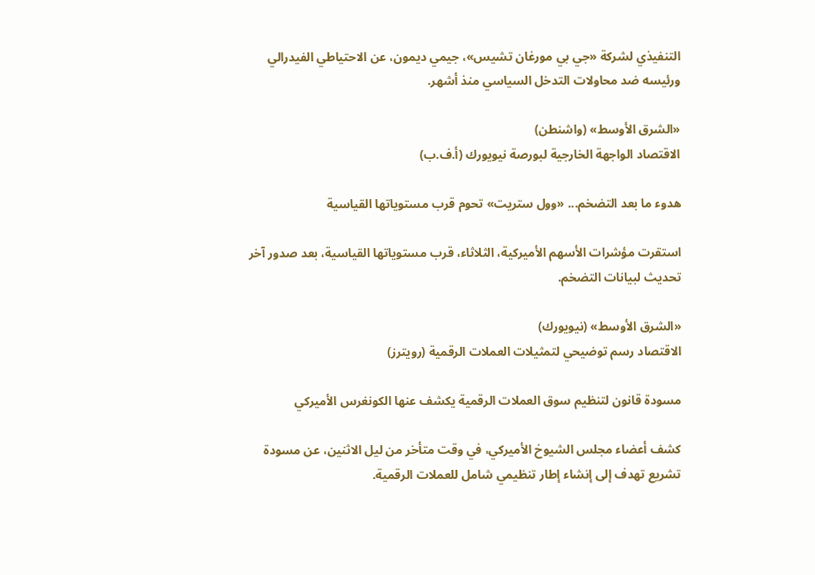التنفيذي لشركة «جي بي مورغان تشيس»، جيمي ديمون، عن الاحتياطي الفيدرالي ورئيسه ضد محاولات التدخل السياسي منذ أشهر.

«الشرق الأوسط» (واشنطن)
الاقتصاد الواجهة الخارجية لبورصة نيويورك (أ.ف.ب)

هدوء ما بعد التضخم... «وول ستريت» تحوم قرب مستوياتها القياسية

استقرت مؤشرات الأسهم الأميركية، الثلاثاء، قرب مستوياتها القياسية، بعد صدور آخر تحديث لبيانات التضخم.

«الشرق الأوسط» (نيويورك)
الاقتصاد رسم توضيحي لتمثيلات العملات الرقمية (رويترز)

مسودة قانون لتنظيم سوق العملات الرقمية يكشف عنها الكونغرس الأميركي

كشف أعضاء مجلس الشيوخ الأميركي، في وقت متأخر من ليل الاثنين، عن مسودة تشريع تهدف إلى إنشاء إطار تنظيمي شامل للعملات الرقمية.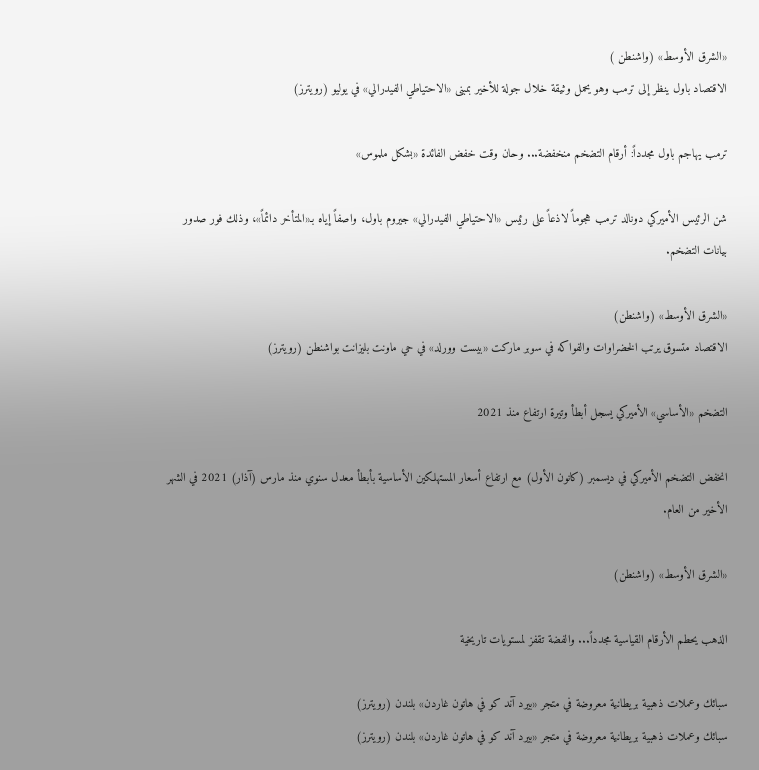«الشرق الأوسط» (واشنطن )
الاقتصاد باول ينظر إلى ترمب وهو يحمل وثيقة خلال جولة للأخير بمبنى «الاحتياطي الفيدرالي» في يوليو (رويترز)

ترمب يهاجم باول مجدداً: أرقام التضخم منخفضة... وحان وقت خفض الفائدة «بشكل ملموس»

شن الرئيس الأميركي دونالد ترمب هجوماً لاذعاً على رئيس «الاحتياطي الفيدرالي» جيروم باول، واصفاً إياه بـ«المتأخر دائماً»، وذلك فور صدور بيانات التضخم.

«الشرق الأوسط» (واشنطن)
الاقتصاد متسوق يرتب الخضراوات والفواكه في سوبر ماركت «بيست وورلد» في حي ماونت بليزانت بواشنطن (رويترز)

التضخم «الأساسي» الأميركي يسجل أبطأ وتيرة ارتفاع منذ 2021

انخفض التضخم الأميركي في ديسمبر (كانون الأول) مع ارتفاع أسعار المستهلكين الأساسية بأبطأ معدل سنوي منذ مارس (آذار) 2021 في الشهر الأخير من العام.

«الشرق الأوسط» (واشنطن)

الذهب يحطم الأرقام القياسية مجدداً... والفضة تقفز لمستويات تاريخية

سبائك وعملات ذهبية بريطانية معروضة في متجر «بيرد آند كو في هاتون غاردن» بلندن (رويترز)
سبائك وعملات ذهبية بريطانية معروضة في متجر «بيرد آند كو في هاتون غاردن» بلندن (رويترز)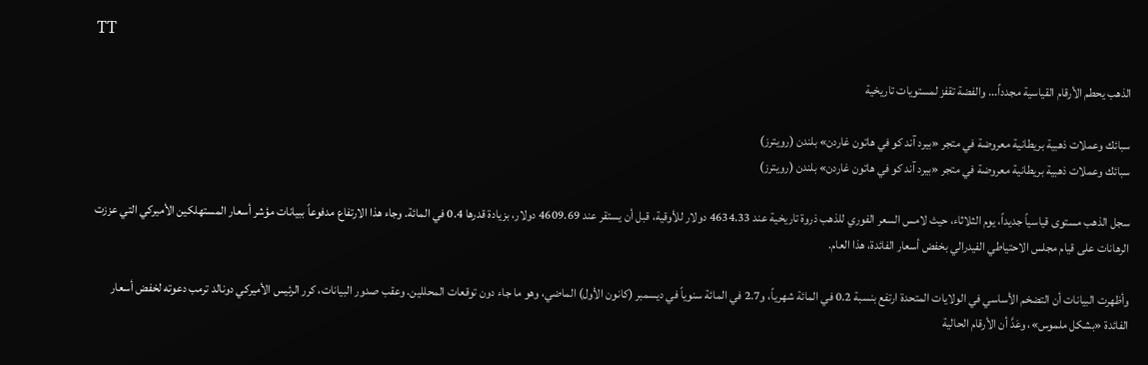TT

الذهب يحطم الأرقام القياسية مجدداً... والفضة تقفز لمستويات تاريخية

سبائك وعملات ذهبية بريطانية معروضة في متجر «بيرد آند كو في هاتون غاردن» بلندن (رويترز)
سبائك وعملات ذهبية بريطانية معروضة في متجر «بيرد آند كو في هاتون غاردن» بلندن (رويترز)

سجل الذهب مستوى قياسياً جديداً، يوم الثلاثاء، حيث لامس السعر الفوري للذهب ذروة تاريخية عند 4634.33 دولار للأوقية، قبل أن يستقر عند 4609.69 دولار، بزيادة قدرها 0.4 في المائة. وجاء هذا الارتفاع مدفوعاً ببيانات مؤشر أسعار المستهلكين الأميركي التي عززت الرهانات على قيام مجلس الاحتياطي الفيدرالي بخفض أسعار الفائدة، هذا العام.

وأظهرت البيانات أن التضخم الأساسي في الولايات المتحدة ارتفع بنسبة 0.2 في المائة شهرياً، و2.7 في المائة سنوياً في ديسمبر (كانون الأول) الماضي، وهو ما جاء دون توقعات المحللين. وعقب صدور البيانات، كرر الرئيس الأميركي دونالد ترمب دعوته لخفض أسعار الفائدة «بشكل ملموس»، وعَدَّ أن الأرقام الحالية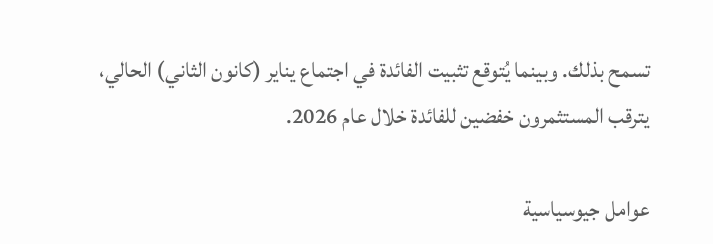تسمح بذلك. وبينما يُتوقع تثبيت الفائدة في اجتماع يناير (كانون الثاني) الحالي، يترقب المستثمرون خفضين للفائدة خلال عام 2026.

عوامل جيوسياسية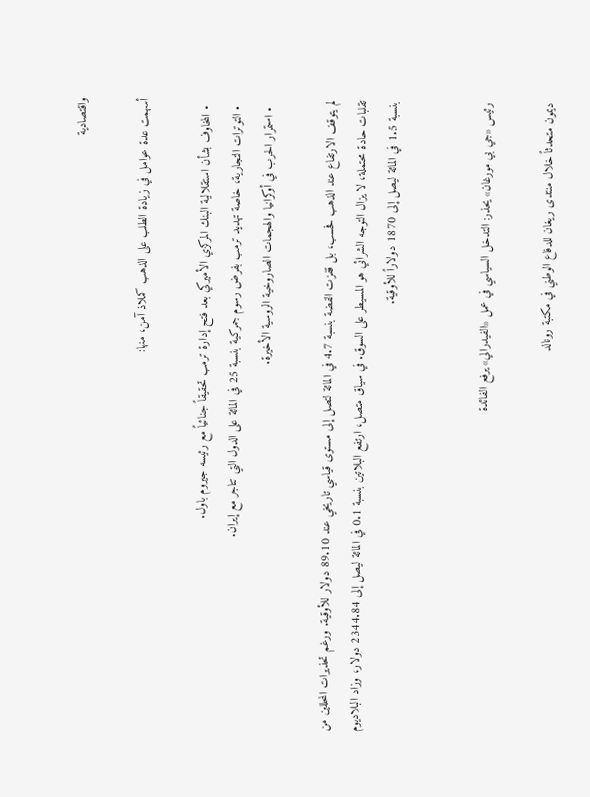واقتصادية

أسهمت عدة عوامل في زيادة الطلب على الذهب كملاذ آمن، منها:

  • المخاوف بشأن استقلالية البنك المركزي الأميركي بعد فتح إدارة ترمب تحقيقاً جنائياً مع رئيسه جيروم باول.
  • التوترات التجارية، خاصة تهديد ترمب بفرض رسوم جمركية بنسبة 25 في المائة على الدول التي تتاجر مع إيران.
  • استمرار الحرب في أوكرانيا والهجمات الصاروخية الروسية الأخيرة.

لم يتوقف الارتفاع عند الذهب فحسب، بل قفزت الفضة بنسبة 4.7 في المائة لتصل إلى مستوى قياسي تاريخي عند 89.10 دولار للأوقية. ورغم تحذيرات المحللين من تقلبات حادة محتملة، لا يزال التوجه الشرائي هو المسيطر على السوق. في سياق متصل، ارتفع البلاتين بنسبة 0.1 في المائة ليصل إلى 2344.84 دولار، وزاد البلاديوم بنسبة 1.5 في المائة ليصل إلى 1870 دولاراً للأوقية.


رئيس «جي بي مورغان» يحذر: التدخل السياسي في عمل «الفيدرالي» يرفع الفائدة

ديمون متحدثاً خلال منتدى ريغان للدفاع الوطني في مكتبة رونالد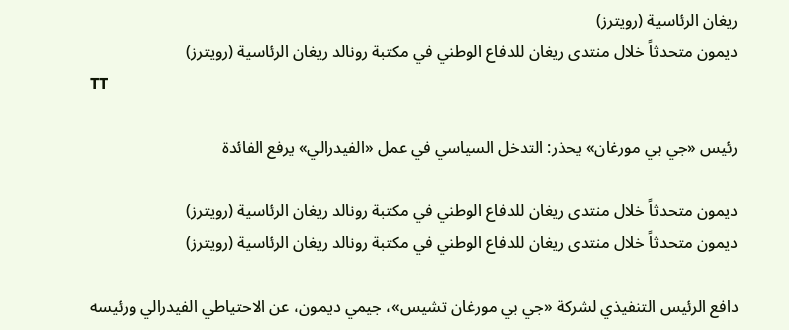ريغان الرئاسية (رويترز)
ديمون متحدثاً خلال منتدى ريغان للدفاع الوطني في مكتبة رونالد ريغان الرئاسية (رويترز)
TT

رئيس «جي بي مورغان» يحذر: التدخل السياسي في عمل «الفيدرالي» يرفع الفائدة

ديمون متحدثاً خلال منتدى ريغان للدفاع الوطني في مكتبة رونالد ريغان الرئاسية (رويترز)
ديمون متحدثاً خلال منتدى ريغان للدفاع الوطني في مكتبة رونالد ريغان الرئاسية (رويترز)

دافع الرئيس التنفيذي لشركة «جي بي مورغان تشيس»، جيمي ديمون، عن الاحتياطي الفيدرالي ورئيسه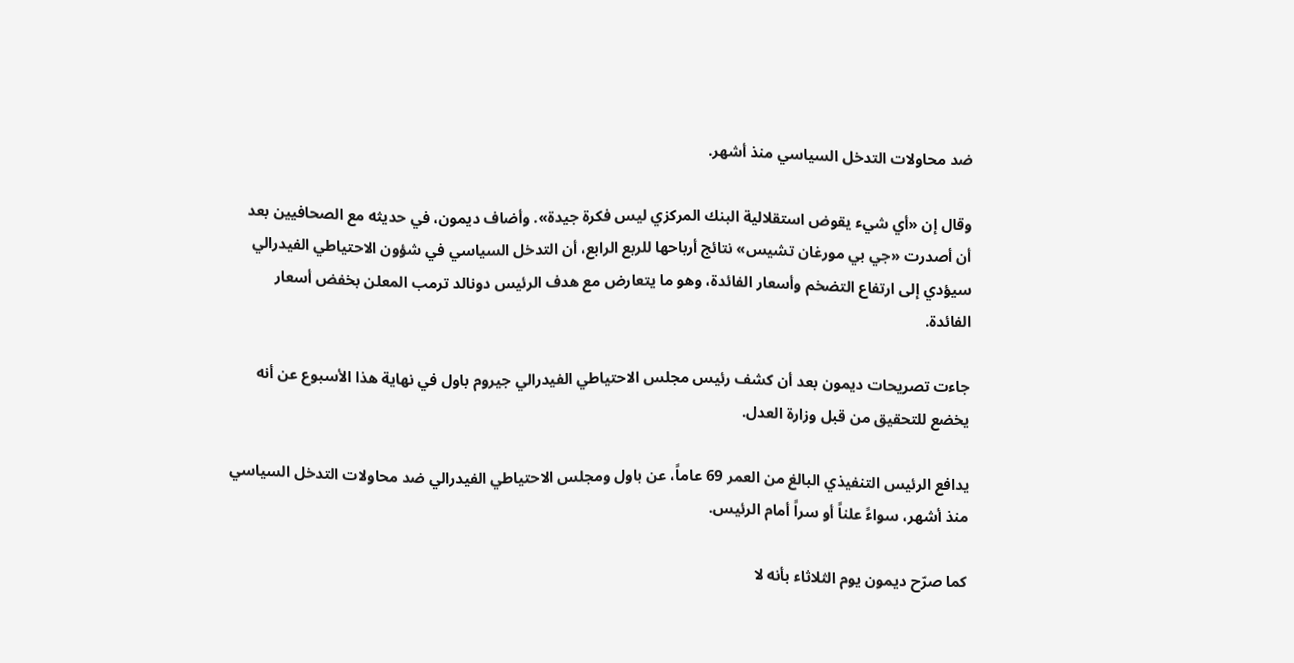ضد محاولات التدخل السياسي منذ أشهر.

وقال إن «أي شيء يقوض استقلالية البنك المركزي ليس فكرة جيدة». وأضاف ديمون، في حديثه مع الصحافيين بعد أن أصدرت «جي بي مورغان تشيس» نتائج أرباحها للربع الرابع، أن التدخل السياسي في شؤون الاحتياطي الفيدرالي سيؤدي إلى ارتفاع التضخم وأسعار الفائدة، وهو ما يتعارض مع هدف الرئيس دونالد ترمب المعلن بخفض أسعار الفائدة.

جاءت تصريحات ديمون بعد أن كشف رئيس مجلس الاحتياطي الفيدرالي جيروم باول في نهاية هذا الأسبوع عن أنه يخضع للتحقيق من قبل وزارة العدل.

يدافع الرئيس التنفيذي البالغ من العمر 69 عاماً، عن باول ومجلس الاحتياطي الفيدرالي ضد محاولات التدخل السياسي منذ أشهر، سواءً علناً أو سراً أمام الرئيس.

كما صرّح ديمون يوم الثلاثاء بأنه لا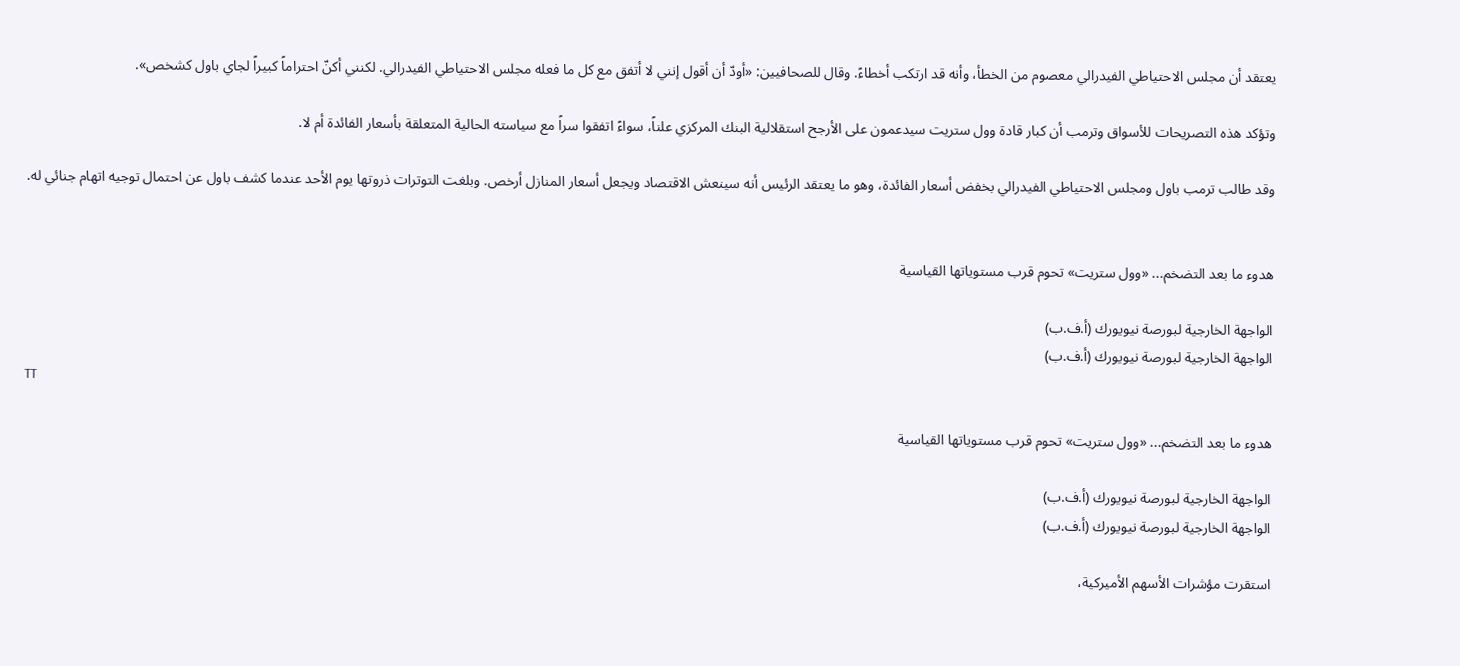يعتقد أن مجلس الاحتياطي الفيدرالي معصوم من الخطأ، وأنه قد ارتكب أخطاءً. وقال للصحافيين: «أودّ أن أقول إنني لا أتفق مع كل ما فعله مجلس الاحتياطي الفيدرالي. لكنني أكنّ احتراماً كبيراً لجاي باول كشخص».

وتؤكد هذه التصريحات للأسواق وترمب أن كبار قادة وول ستريت سيدعمون على الأرجح استقلالية البنك المركزي علناً، سواءً اتفقوا سراً مع سياسته الحالية المتعلقة بأسعار الفائدة أم لا.

وقد طالب ترمب باول ومجلس الاحتياطي الفيدرالي بخفض أسعار الفائدة، وهو ما يعتقد الرئيس أنه سينعش الاقتصاد ويجعل أسعار المنازل أرخص. وبلغت التوترات ذروتها يوم الأحد عندما كشف باول عن احتمال توجيه اتهام جنائي له.


هدوء ما بعد التضخم... «وول ستريت» تحوم قرب مستوياتها القياسية

الواجهة الخارجية لبورصة نيويورك (أ.ف.ب)
الواجهة الخارجية لبورصة نيويورك (أ.ف.ب)
TT

هدوء ما بعد التضخم... «وول ستريت» تحوم قرب مستوياتها القياسية

الواجهة الخارجية لبورصة نيويورك (أ.ف.ب)
الواجهة الخارجية لبورصة نيويورك (أ.ف.ب)

استقرت مؤشرات الأسهم الأميركية،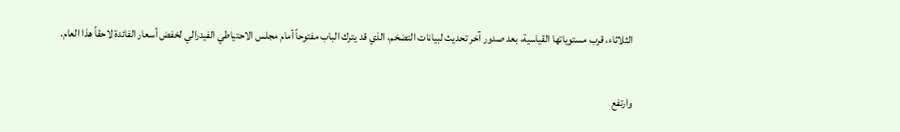الثلاثاء، قرب مستوياتها القياسية، بعد صدور آخر تحديث لبيانات التضخم، الذي قد يترك الباب مفتوحاً أمام مجلس الاحتياطي الفيدرالي لخفض أسعار الفائدة لاحقاً هذا العام.

وارتفع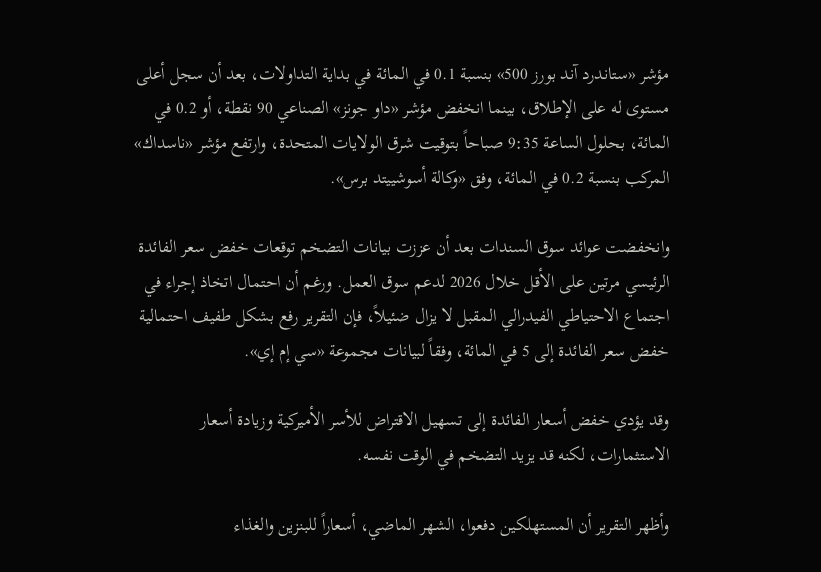مؤشر «ستاندرد آند بورز 500» بنسبة 0.1 في المائة في بداية التداولات، بعد أن سجل أعلى مستوى له على الإطلاق، بينما انخفض مؤشر «داو جونز» الصناعي 90 نقطة، أو 0.2 في المائة، بحلول الساعة 9:35 صباحاً بتوقيت شرق الولايات المتحدة، وارتفع مؤشر «ناسداك» المركب بنسبة 0.2 في المائة، وفق «وكالة أسوشييتد برس».

وانخفضت عوائد سوق السندات بعد أن عززت بيانات التضخم توقعات خفض سعر الفائدة الرئيسي مرتين على الأقل خلال 2026 لدعم سوق العمل. ورغم أن احتمال اتخاذ إجراء في اجتماع الاحتياطي الفيدرالي المقبل لا يزال ضئيلاً، فإن التقرير رفع بشكل طفيف احتمالية خفض سعر الفائدة إلى 5 في المائة، وفقاً لبيانات مجموعة «سي إم إي».

وقد يؤدي خفض أسعار الفائدة إلى تسهيل الاقتراض للأسر الأميركية وزيادة أسعار الاستثمارات، لكنه قد يزيد التضخم في الوقت نفسه.

وأظهر التقرير أن المستهلكين دفعوا، الشهر الماضي، أسعاراً للبنزين والغذاء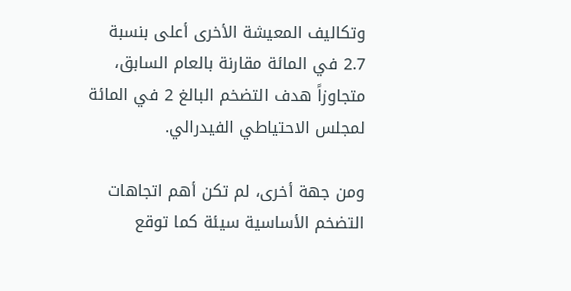وتكاليف المعيشة الأخرى أعلى بنسبة 2.7 في المائة مقارنة بالعام السابق، متجاوزاً هدف التضخم البالغ 2 في المائة لمجلس الاحتياطي الفيدرالي.

ومن جهة أخرى، لم تكن أهم اتجاهات التضخم الأساسية سيئة كما توقع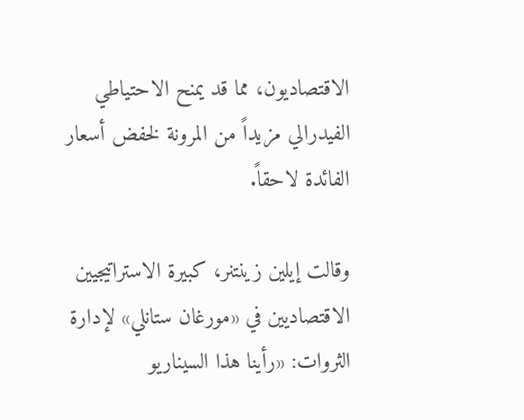الاقتصاديون، مما قد يمنح الاحتياطي الفيدرالي مزيداً من المرونة لخفض أسعار الفائدة لاحقاً.

وقالت إيلين زينتنر، كبيرة الاستراتيجيين الاقتصاديين في «مورغان ستانلي» لإدارة الثروات: «رأينا هذا السيناريو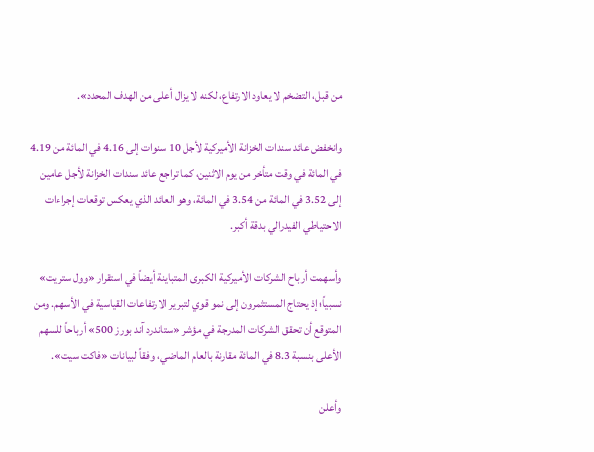من قبل، التضخم لا يعاود الارتفاع، لكنه لا يزال أعلى من الهدف المحدد».

وانخفض عائد سندات الخزانة الأميركية لأجل 10 سنوات إلى 4.16 في المائة من 4.19 في المائة في وقت متأخر من يوم الاثنين، كما تراجع عائد سندات الخزانة لأجل عامين إلى 3.52 في المائة من 3.54 في المائة، وهو العائد الذي يعكس توقعات إجراءات الاحتياطي الفيدرالي بدقة أكبر.

وأسهمت أرباح الشركات الأميركية الكبرى المتباينة أيضاً في استقرار «وول ستريت» نسبياً؛ إذ يحتاج المستثمرون إلى نمو قوي لتبرير الارتفاعات القياسية في الأسهم. ومن المتوقع أن تحقق الشركات المدرجة في مؤشر «ستاندرد آند بورز 500» أرباحاً للسهم الأعلى بنسبة 8.3 في المائة مقارنة بالعام الماضي، وفقاً لبيانات «فاكت سيت».

وأعلن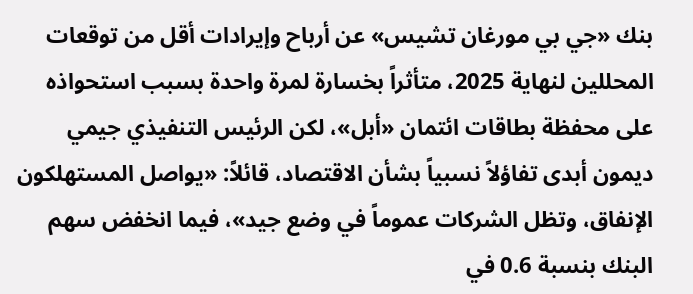بنك «جي بي مورغان تشيس» عن أرباح وإيرادات أقل من توقعات المحللين لنهاية 2025، متأثراً بخسارة لمرة واحدة بسبب استحواذه على محفظة بطاقات ائتمان «أبل»، لكن الرئيس التنفيذي جيمي ديمون أبدى تفاؤلاً نسبياً بشأن الاقتصاد، قائلاً: «يواصل المستهلكون الإنفاق، وتظل الشركات عموماً في وضع جيد»، فيما انخفض سهم البنك بنسبة 0.6 في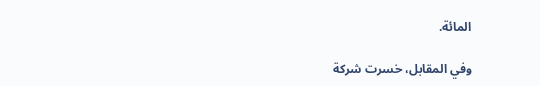المائة.

وفي المقابل، خسرت شركة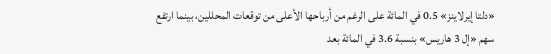«دلتا إيرلاينز» 0.5 في المائة على الرغم من أرباحها الأعلى من توقعات المحللين، بينما ارتفع سهم «إل 3 هاريس» بنسبة 3.6 في المائة بعد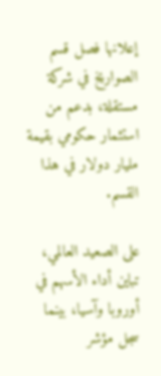إعلانها فصل قسم الصواريخ في شركة مستقلة، بدعم من استثمار حكومي بقيمة مليار دولار في هذا القسم.

على الصعيد العالمي، تباين أداء الأسهم في أوروبا وآسيا، بينما سجل مؤشر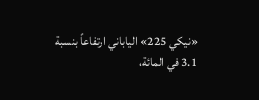«نيكي 225» الياباني ارتفاعاً بنسبة 3.1 في المائة،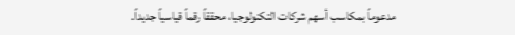مدعوماً بمكاسب أسهم شركات التكنولوجيا، محققاً رقماً قياسياً جديداً.